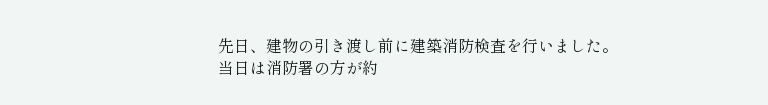先日、建物の引き渡し前に建築消防検査を行いました。
当日は消防署の方が約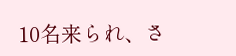10名来られ、さ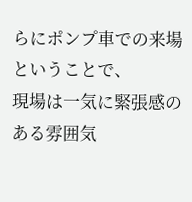らにポンプ車での来場ということで、
現場は一気に緊張感のある雰囲気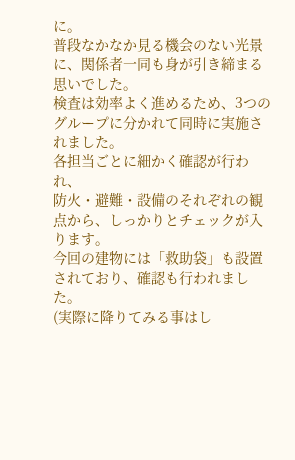に。
普段なかなか見る機会のない光景に、関係者一同も身が引き締まる思いでした。
検査は効率よく進めるため、3つのグループに分かれて同時に実施されました。
各担当ごとに細かく確認が行われ、
防火・避難・設備のそれぞれの観点から、しっかりとチェックが入ります。
今回の建物には「救助袋」も設置されており、確認も行われました。
(実際に降りてみる事はし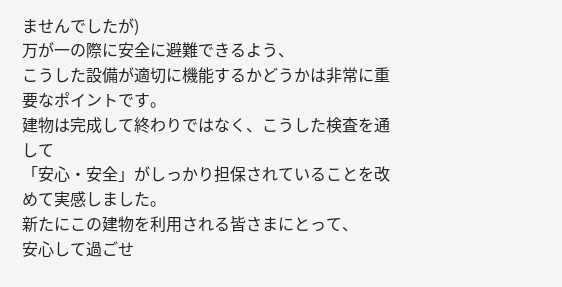ませんでしたが)
万が一の際に安全に避難できるよう、
こうした設備が適切に機能するかどうかは非常に重要なポイントです。
建物は完成して終わりではなく、こうした検査を通して
「安心・安全」がしっかり担保されていることを改めて実感しました。
新たにこの建物を利用される皆さまにとって、
安心して過ごせ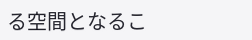る空間となるこ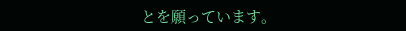とを願っています。